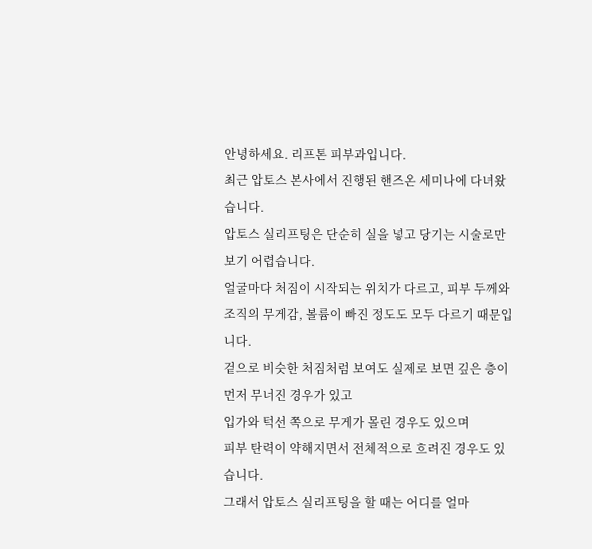안녕하세요. 리프톤 피부과입니다.
최근 압토스 본사에서 진행된 핸즈온 세미나에 다녀왔습니다.
압토스 실리프팅은 단순히 실을 넣고 당기는 시술로만 보기 어렵습니다.
얼굴마다 처짐이 시작되는 위치가 다르고, 피부 두께와 조직의 무게감, 볼륨이 빠진 정도도 모두 다르기 때문입니다.
겉으로 비슷한 처짐처럼 보여도 실제로 보면 깊은 층이 먼저 무너진 경우가 있고
입가와 턱선 쪽으로 무게가 몰린 경우도 있으며
피부 탄력이 약해지면서 전체적으로 흐려진 경우도 있습니다.
그래서 압토스 실리프팅을 할 때는 어디를 얼마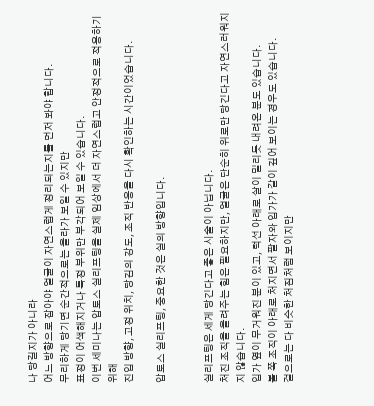나 당길지가 아니라
어느 방향으로 잡아야 얼굴이 자연스럽게 정리되는지를 먼저 봐야 합니다.
무리하게 당기면 순간적으로는 올라가 보일 수 있지만
표정이 어색해지거나 특정 부위만 부각되어 보일 수 있습니다.
이번 세미나는 압토스 실리프팅을 실제 임상에서 더 자연스럽고 안정적으로 적용하기 위해
진입 방향, 고정 위치, 당김의 강도, 조직 반응을 다시 확인하는 시간이었습니다.

압토스 실리프팅, 중요한 것은 실의 방향입니다.


실리프팅은 세게 당긴다고 좋은 시술이 아닙니다.
처진 조직을 올려주는 힘은 필요하지만, 얼굴은 단순히 위로만 당긴다고 자연스러워지지 않습니다.
입가 옆이 무거워진 분이 있고, 턱선 아래로 살이 밀리듯 내려온 분도 있습니다.
볼 쪽 조직이 아래로 처지면서 팔자와 입가가 같이 깊어 보이는 경우도 있습니다.
겉으로는 다 비슷한 처짐처럼 보이지만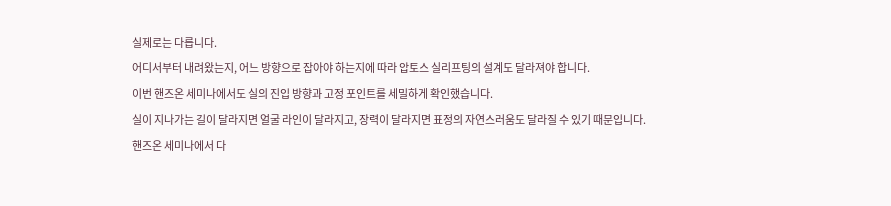실제로는 다릅니다.
어디서부터 내려왔는지, 어느 방향으로 잡아야 하는지에 따라 압토스 실리프팅의 설계도 달라져야 합니다.
이번 핸즈온 세미나에서도 실의 진입 방향과 고정 포인트를 세밀하게 확인했습니다.
실이 지나가는 길이 달라지면 얼굴 라인이 달라지고, 장력이 달라지면 표정의 자연스러움도 달라질 수 있기 때문입니다.
핸즈온 세미나에서 다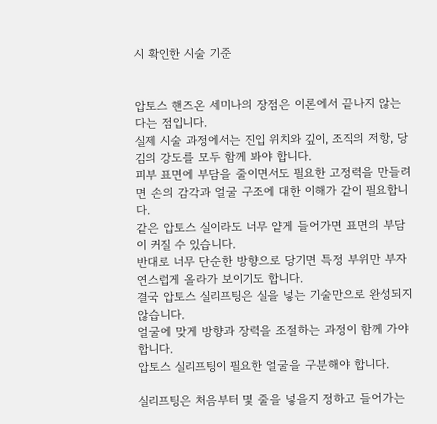시 확인한 시술 기준


압토스 핸즈온 세미나의 장점은 이론에서 끝나지 않는다는 점입니다.
실제 시술 과정에서는 진입 위치와 깊이, 조직의 저항, 당김의 강도를 모두 함께 봐야 합니다.
피부 표면에 부담을 줄이면서도 필요한 고정력을 만들려면 손의 감각과 얼굴 구조에 대한 이해가 같이 필요합니다.
같은 압토스 실이라도 너무 얕게 들어가면 표면의 부담이 커질 수 있습니다.
반대로 너무 단순한 방향으로 당기면 특정 부위만 부자연스럽게 올라가 보이기도 합니다.
결국 압토스 실리프팅은 실을 넣는 기술만으로 완성되지 않습니다.
얼굴에 맞게 방향과 장력을 조절하는 과정이 함께 가야 합니다.
압토스 실리프팅이 필요한 얼굴을 구분해야 합니다.

실리프팅은 처음부터 몇 줄을 넣을지 정하고 들어가는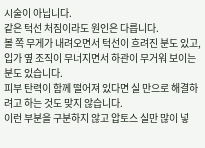시술이 아닙니다.
같은 턱선 처짐이라도 원인은 다릅니다.
볼 쪽 무게가 내려오면서 턱선이 흐려진 분도 있고, 입가 옆 조직이 무너지면서 하관이 무거워 보이는 분도 있습니다.
피부 탄력이 함께 떨어져 있다면 실 만으로 해결하려고 하는 것도 맞지 않습니다.
이런 부분을 구분하지 않고 압토스 실만 많이 넣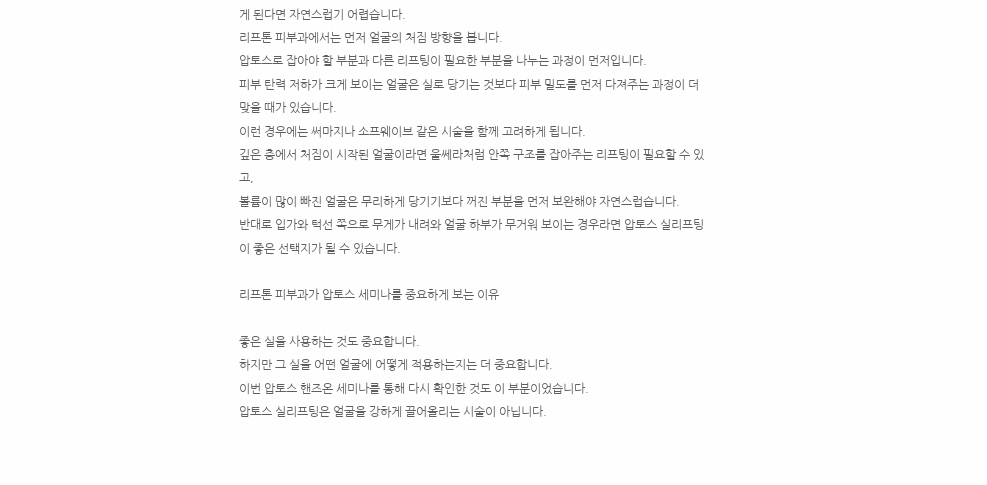게 된다면 자연스럽기 어렵습니다.
리프톤 피부과에서는 먼저 얼굴의 처짐 방향을 봅니다.
압토스로 잡아야 할 부분과 다른 리프팅이 필요한 부분을 나누는 과정이 먼저입니다.
피부 탄력 저하가 크게 보이는 얼굴은 실로 당기는 것보다 피부 밀도를 먼저 다져주는 과정이 더 맞을 때가 있습니다.
이런 경우에는 써마지나 소프웨이브 같은 시술을 함께 고려하게 됩니다.
깊은 층에서 처짐이 시작된 얼굴이라면 울쎄라처럼 안쪽 구조를 잡아주는 리프팅이 필요할 수 있고,
볼륨이 많이 빠진 얼굴은 무리하게 당기기보다 꺼진 부분을 먼저 보완해야 자연스럽습니다.
반대로 입가와 턱선 쪽으로 무게가 내려와 얼굴 하부가 무거워 보이는 경우라면 압토스 실리프팅이 좋은 선택지가 될 수 있습니다.

리프톤 피부과가 압토스 세미나를 중요하게 보는 이유

좋은 실을 사용하는 것도 중요합니다.
하지만 그 실을 어떤 얼굴에 어떻게 적용하는지는 더 중요합니다.
이번 압토스 핸즈온 세미나를 통해 다시 확인한 것도 이 부분이었습니다.
압토스 실리프팅은 얼굴을 강하게 끌어올리는 시술이 아닙니다.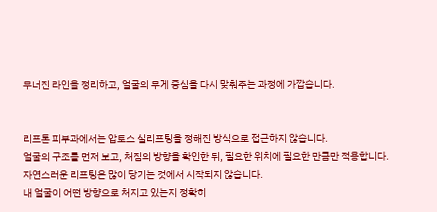무너진 라인을 정리하고, 얼굴의 무게 중심을 다시 맞춰주는 과정에 가깝습니다.


리프톤 피부과에서는 압토스 실리프팅을 정해진 방식으로 접근하지 않습니다.
얼굴의 구조를 먼저 보고, 처짐의 방향을 확인한 뒤, 필요한 위치에 필요한 만큼만 적용합니다.
자연스러운 리프팅은 많이 당기는 것에서 시작되지 않습니다.
내 얼굴이 어떤 방향으로 처지고 있는지 정확히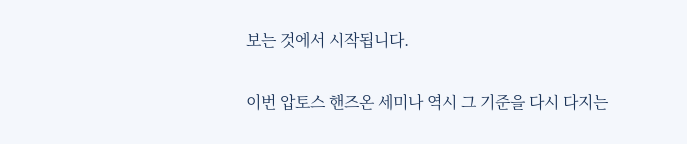보는 것에서 시작됩니다.

이번 압토스 핸즈온 세미나 역시 그 기준을 다시 다지는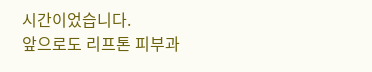시간이었습니다.
앞으로도 리프톤 피부과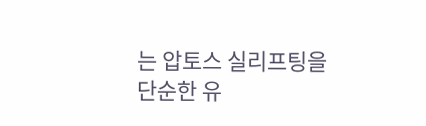는 압토스 실리프팅을 단순한 유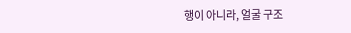행이 아니라, 얼굴 구조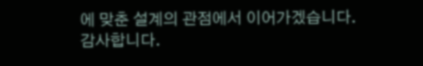에 맞춘 설계의 관점에서 이어가겠습니다.
감사합니다.